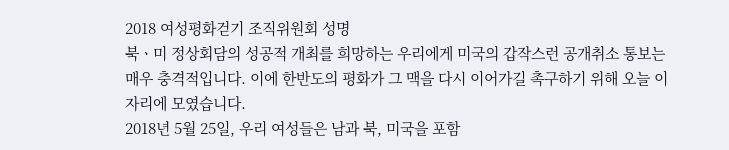2018 여성평화걷기 조직위원회 성명
북ㆍ미 정상회담의 성공적 개최를 희망하는 우리에게 미국의 갑작스런 공개취소 통보는 매우 충격적입니다. 이에 한반도의 평화가 그 맥을 다시 이어가길 촉구하기 위해 오늘 이 자리에 모였습니다.
2018년 5월 25일, 우리 여성들은 남과 북, 미국을 포함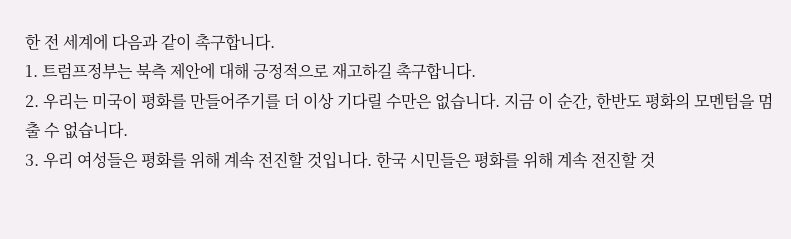한 전 세계에 다음과 같이 촉구합니다.
1. 트럼프정부는 북측 제안에 대해 긍정적으로 재고하길 촉구합니다.
2. 우리는 미국이 평화를 만들어주기를 더 이상 기다릴 수만은 없습니다. 지금 이 순간, 한반도 평화의 모멘텀을 멈출 수 없습니다.
3. 우리 여성들은 평화를 위해 계속 전진할 것입니다. 한국 시민들은 평화를 위해 계속 전진할 것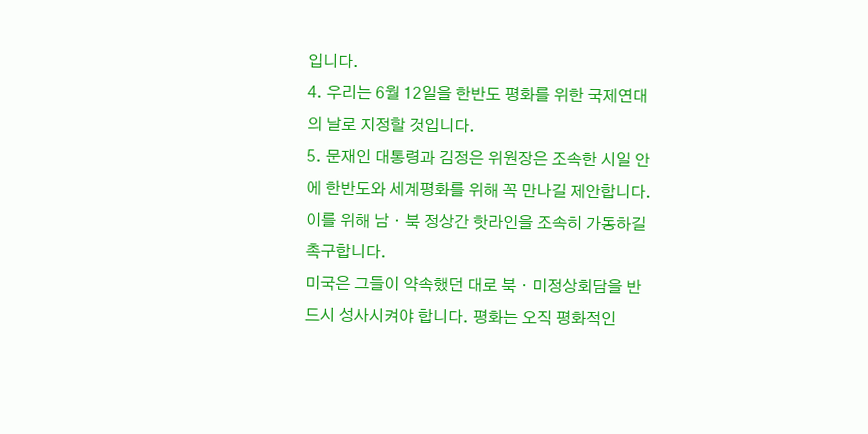입니다.
4. 우리는 6월 12일을 한반도 평화를 위한 국제연대의 날로 지정할 것입니다.
5. 문재인 대통령과 김정은 위원장은 조속한 시일 안에 한반도와 세계평화를 위해 꼭 만나길 제안합니다. 이를 위해 남ㆍ북 정상간 핫라인을 조속히 가동하길 촉구합니다.
미국은 그들이 약속했던 대로 북ㆍ미정상회담을 반드시 성사시켜야 합니다. 평화는 오직 평화적인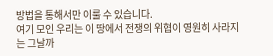방법을 통해서만 이룰 수 있습니다.
여기 모인 우리는 이 땅에서 전쟁의 위협이 영원히 사라지는 그날까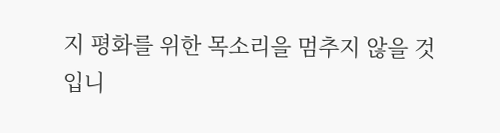지 평화를 위한 목소리을 멈추지 않을 것입니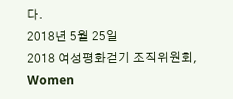다.
2018년 5월 25일
2018 여성평화걷기 조직위원회, Women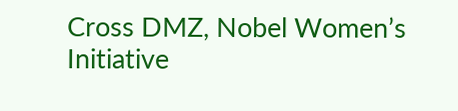Cross DMZ, Nobel Women’s Initiative